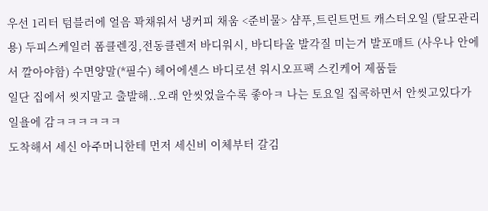우선 1리터 텀블러에 얼음 꽉채워서 냉커피 채움 <준비물> 샴푸,트린트먼트 캐스터오일 (탈모관리용) 두피스케일러 폼클렌징,전동클렌저 바디워시, 바디타올 발각질 미는거 발포매트 (사우나 안에서 깔아야함) 수면양말(*필수) 헤어에센스 바디로션 워시오프팩 스킨케어 제품들
일단 집에서 씻지말고 출발해..오래 안씻었을수록 좋아ㅋ 나는 토요일 집콕하면서 안씻고있다가 일욜에 감ㅋㅋㅋㅋㅋㅋ
도착해서 세신 아주머니한테 먼저 세신비 이체부터 갈김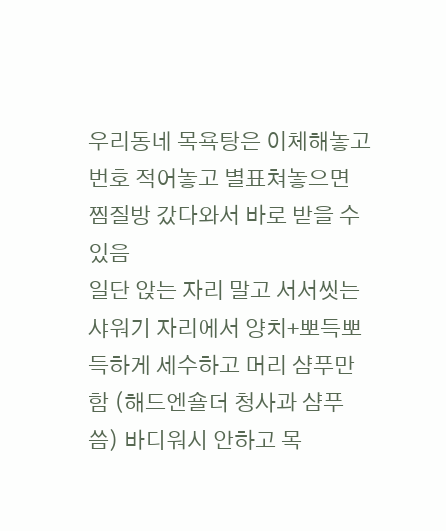우리동네 목욕탕은 이체해놓고 번호 적어놓고 별표쳐놓으면 찜질방 갔다와서 바로 받을 수 있음
일단 앉는 자리 말고 서서씻는 샤워기 자리에서 양치+뽀득뽀득하게 세수하고 머리 샴푸만 함 (해드엔숄더 청사과 샴푸 씀) 바디워시 안하고 목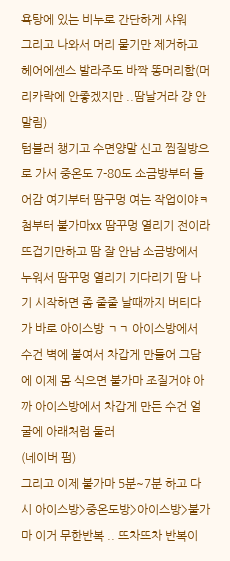욕탕에 있는 비누로 간단하게 샤워
그리고 나와서 머리 물기만 제거하고 헤어에센스 발라주도 바짝 똥머리함(머리카락에 안좋겠지만 ..땀날거라 걍 안말림)
텀블러 챙기고 수면양말 신고 찜질방으로 가서 중온도 7-80도 소금방부터 들어감 여기부터 땀구멍 여는 작업이야ㅋ 첨부터 불가마xx 땀꾸멍 열리기 전이라 뜨겁기만하고 땀 잘 안남 소금방에서 누워서 땀꾸멍 열리기 기다리기 땀 나기 시작하면 좀 줄줄 날때까지 버티다가 바로 아이스방 ㄱㄱ 아이스방에서 수건 벽에 붙여서 차갑게 만들어 그담에 이제 몸 식으면 불가마 조질거야 아까 아이스방에서 차갑게 만든 수건 얼굴에 아래처럼 둘러
(네이버 펌)
그리고 이제 불가마 5분~7분 하고 다시 아이스방>중온도방>아이스방>불가마 이거 무한반복 .. 뜨차뜨차 반복이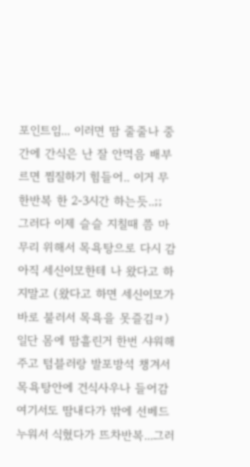포인트임... 이러면 땀 줄줄나 중간에 간식은 난 잘 안먹음 배부르면 찜질하기 힘들어.. 이거 무한반복 한 2-3시간 하는듯..;;
그러다 이제 슬슬 지칠때 쯤 마무리 위해서 목욕탕으로 다시 감 아직 세신이모한테 나 왔다고 하지말고 (왔다고 하면 세신이모가 바로 불러서 목욕을 못즐김ㅋ) 일단 몸에 땀흘린거 한번 샤워해주고 텀블러랑 발포방석 챙겨서 목욕탕안에 건식사우나 들어감 여기서도 땀내다가 밖에 선베드 누워서 식혔다가 뜨차반복...그러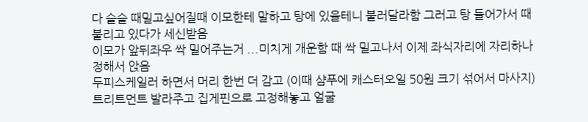다 슬슬 때밀고싶어질때 이모한테 말하고 탕에 있을테니 불러달라함 그러고 탕 들어가서 때 불리고 있다가 세신받음
이모가 앞뒤좌우 싹 밀어주는거 ...미치게 개운함 때 싹 밀고나서 이제 좌식자리에 자리하나 정해서 앉음
두피스케일러 하면서 머리 한번 더 감고 (이때 샴푸에 캐스터오일 50원 크기 섞어서 마사지) 트리트먼트 발라주고 집게핀으로 고정해놓고 얼굴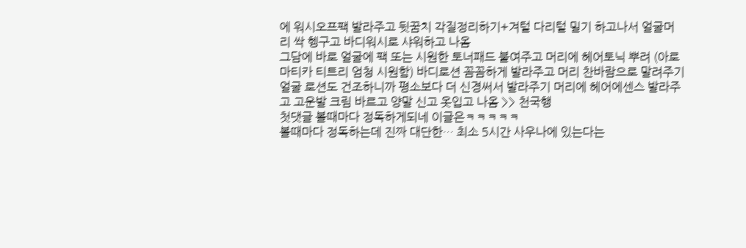에 워시오프팩 발라주고 뒷꿈치 각질정리하기+겨털 다리털 밀기 하고나서 얼굴머리 싹 헹구고 바디워시로 샤워하고 나옴
그담에 바로 얼굴에 팩 또는 시원한 토너패드 붙여주고 머리에 헤어토닉 뿌려 (아로마티카 티트리 엄청 시원함) 바디로션 꼼꼼하게 발라주고 머리 찬바람으로 말려주기얼굴 로션도 건조하니까 평소보다 더 신경써서 발라주기 머리에 헤어에센스 발라주고 고운발 크림 바르고 양말 신고 옷입고 나옴 >> 천국행
첫댓글 볼때마다 정독하게되네 이글은ㅋㅋㅋㅋㅋ
볼때마다 정독하는데 진짜 대단한… 최소 5시간 사우나에 있는다는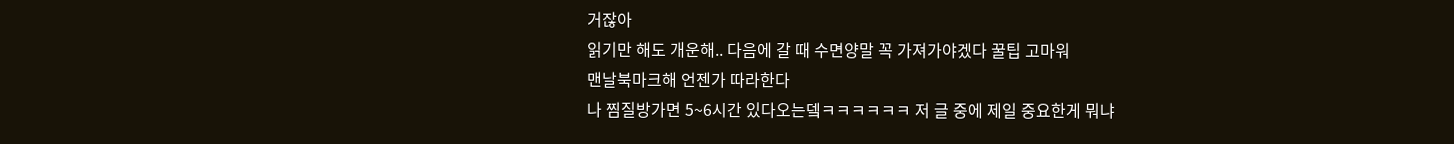거잖아
읽기만 해도 개운해.. 다음에 갈 때 수면양말 꼭 가져가야겠다 꿀팁 고마워
맨날북마크해 언젠가 따라한다
나 찜질방가면 5~6시간 있다오는뎈ㅋㅋㅋㅋㅋㅋ 저 글 중에 제일 중요한게 뭐냐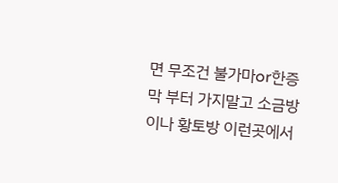면 무조건 불가마or한증막 부터 가지말고 소금방이나 황토방 이런곳에서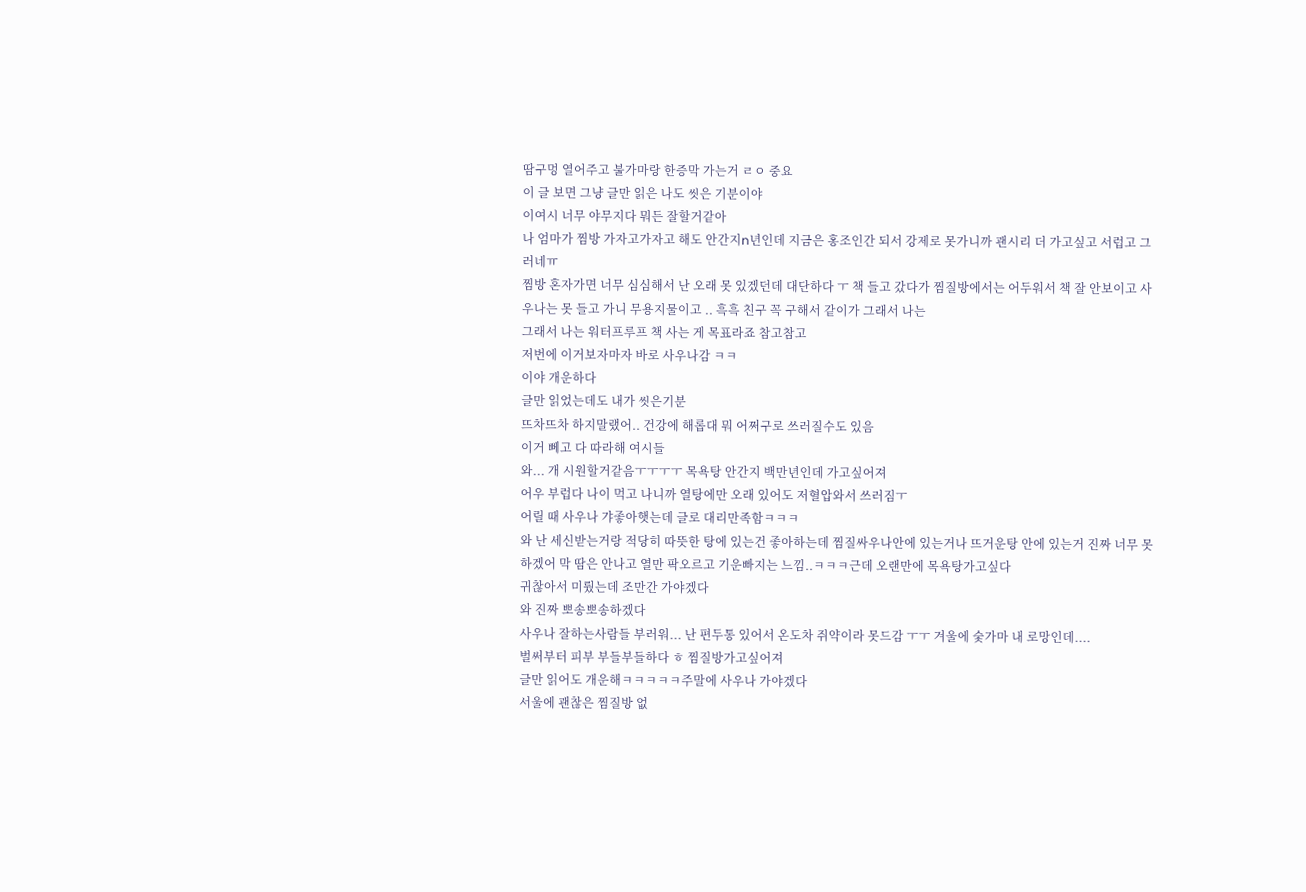땀구멍 열어주고 불가마랑 한증막 가는거 ㄹㅇ 중요
이 글 보면 그냥 글만 읽은 나도 씻은 기분이야
이여시 너무 야무지다 뭐든 잘할거같아
나 엄마가 찜방 가자고가자고 해도 안간지n년인데 지금은 홍조인간 되서 강제로 못가니까 괜시리 더 가고싶고 서럽고 그러네ㅠ
찜방 혼자가면 너무 심심해서 난 오래 못 있겠던데 대단하다 ㅜ 책 들고 갔다가 찜질방에서는 어두워서 책 잘 안보이고 사우나는 못 들고 가니 무용지물이고 .. 흑흑 친구 꼭 구해서 같이가 그래서 나는
그래서 나는 워터프루프 책 사는 게 목표라죠 참고참고
저번에 이거보자마자 바로 사우나감 ㅋㅋ
이야 개운하다
글만 읽었는데도 내가 씻은기분
뜨차뜨차 하지말랬어.. 건강에 해롭대 뭐 어쩌구로 쓰러질수도 있음
이거 뻬고 다 따라해 여시들
와... 개 시원할거같음ㅜㅜㅜㅜ 목욕탕 안간지 백만년인데 가고싶어져
어우 부럽다 나이 먹고 나니까 열탕에만 오래 있어도 저혈압와서 쓰러짐ㅜ
어릴 때 사우나 갸좋아햇는데 글로 대리만족함ㅋㅋㅋ
와 난 세신받는거랑 적당히 따뜻한 탕에 있는건 좋아하는데 찜질싸우나안에 있는거나 뜨거운탕 안에 있는거 진짜 너무 못하겠어 막 땀은 안나고 열만 팍오르고 기운빠지는 느낌..ㅋㅋㅋ근데 오랜만에 목욕탕가고싶다
귀찮아서 미뤘는데 조만간 가야겠다
와 진짜 뽀송뽀송하겠다
사우나 잘하는사람들 부러워... 난 편두통 있어서 온도차 쥐약이라 못드감 ㅜㅜ 겨울에 숯가마 내 로망인데....
벌써부터 피부 부들부들하다 ㅎ 찜질방가고싶어져
글만 읽어도 개운해ㅋㅋㅋㅋㅋ주말에 사우나 가야겠다
서울에 괜찮은 찜질방 없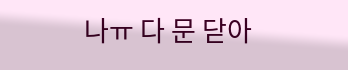나ㅠ 다 문 닫아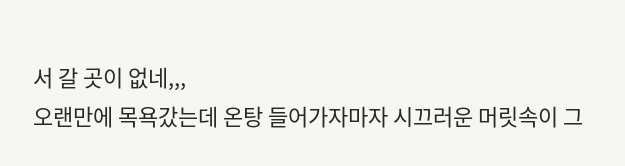서 갈 곳이 없네,,,
오랜만에 목욕갔는데 온탕 들어가자마자 시끄러운 머릿속이 그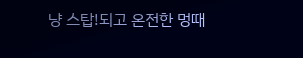냥 스탑!되고 온전한 멍때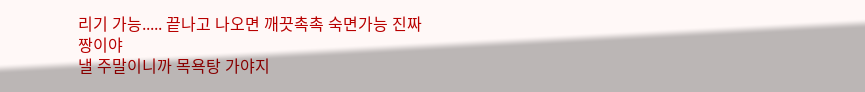리기 가능..... 끝나고 나오면 깨끗촉촉 숙면가능 진짜 짱이야
낼 주말이니까 목욕탕 가야지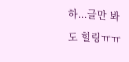하...글만 봐도 힐링ㅠㅠ